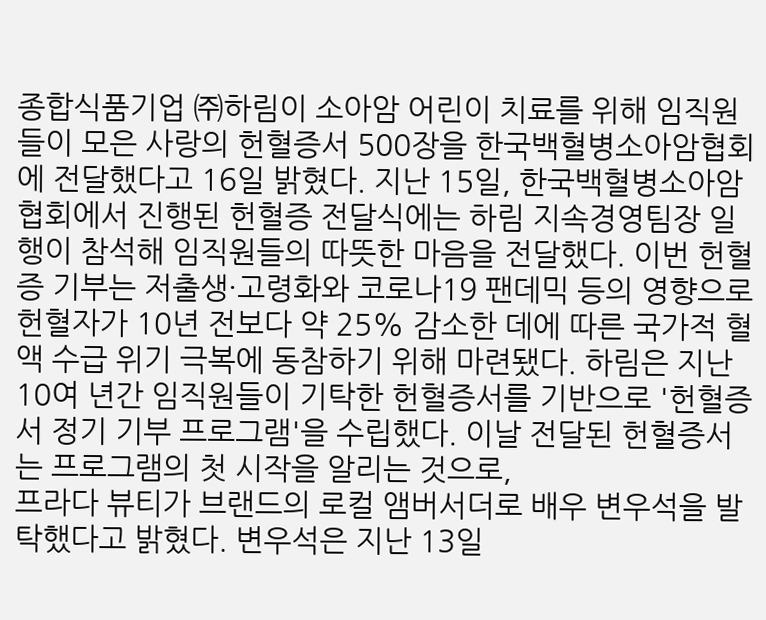종합식품기업 ㈜하림이 소아암 어린이 치료를 위해 임직원들이 모은 사랑의 헌혈증서 500장을 한국백혈병소아암협회에 전달했다고 16일 밝혔다. 지난 15일, 한국백혈병소아암협회에서 진행된 헌혈증 전달식에는 하림 지속경영팀장 일행이 참석해 임직원들의 따뜻한 마음을 전달했다. 이번 헌혈증 기부는 저출생·고령화와 코로나19 팬데믹 등의 영향으로 헌혈자가 10년 전보다 약 25% 감소한 데에 따른 국가적 혈액 수급 위기 극복에 동참하기 위해 마련됐다. 하림은 지난 10여 년간 임직원들이 기탁한 헌혈증서를 기반으로 '헌혈증서 정기 기부 프로그램'을 수립했다. 이날 전달된 헌혈증서는 프로그램의 첫 시작을 알리는 것으로,
프라다 뷰티가 브랜드의 로컬 앰버서더로 배우 변우석을 발탁했다고 밝혔다. 변우석은 지난 13일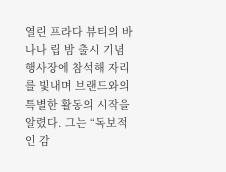열린 프라다 뷰티의 바나나 립 밤 출시 기념 행사장에 참석해 자리를 빛내며 브랜드와의 특별한 활동의 시작을 알렸다. 그는 “독보적인 감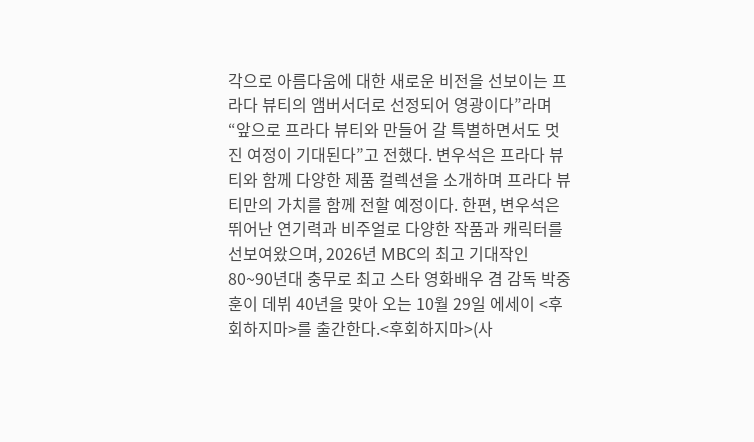각으로 아름다움에 대한 새로운 비전을 선보이는 프라다 뷰티의 앰버서더로 선정되어 영광이다”라며 “앞으로 프라다 뷰티와 만들어 갈 특별하면서도 멋진 여정이 기대된다”고 전했다. 변우석은 프라다 뷰티와 함께 다양한 제품 컬렉션을 소개하며 프라다 뷰티만의 가치를 함께 전할 예정이다. 한편, 변우석은 뛰어난 연기력과 비주얼로 다양한 작품과 캐릭터를 선보여왔으며, 2026년 MBC의 최고 기대작인
80~90년대 충무로 최고 스타 영화배우 겸 감독 박중훈이 데뷔 40년을 맞아 오는 10월 29일 에세이 <후회하지마>를 출간한다.<후회하지마>(사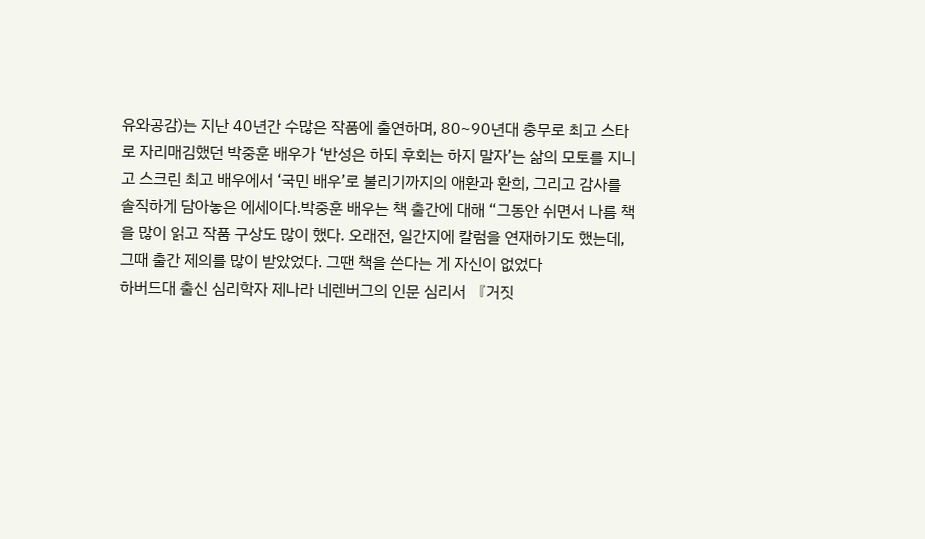유와공감)는 지난 40년간 수많은 작품에 출연하며, 80~90년대 충무로 최고 스타로 자리매김했던 박중훈 배우가 ‘반성은 하되 후회는 하지 말자’는 삶의 모토를 지니고 스크린 최고 배우에서 ‘국민 배우’로 불리기까지의 애환과 환희, 그리고 감사를 솔직하게 담아놓은 에세이다.박중훈 배우는 책 출간에 대해 “그동안 쉬면서 나름 책을 많이 읽고 작품 구상도 많이 했다. 오래전, 일간지에 칼럼을 연재하기도 했는데, 그때 출간 제의를 많이 받았었다. 그땐 책을 쓴다는 게 자신이 없었다
하버드대 출신 심리학자 제나라 네렌버그의 인문 심리서 『거짓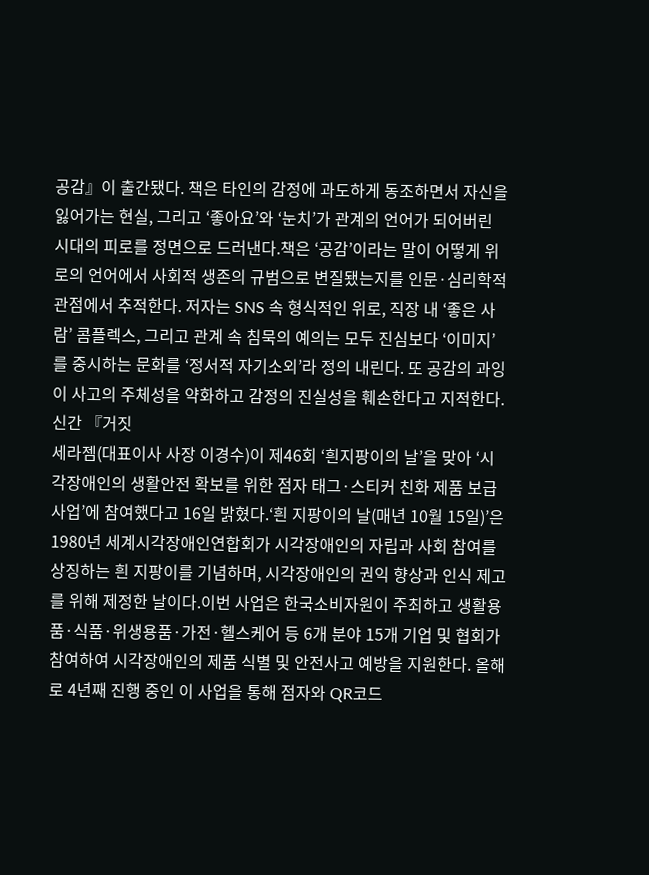공감』이 출간됐다. 책은 타인의 감정에 과도하게 동조하면서 자신을 잃어가는 현실, 그리고 ‘좋아요’와 ‘눈치’가 관계의 언어가 되어버린 시대의 피로를 정면으로 드러낸다.책은 ‘공감’이라는 말이 어떻게 위로의 언어에서 사회적 생존의 규범으로 변질됐는지를 인문·심리학적 관점에서 추적한다. 저자는 SNS 속 형식적인 위로, 직장 내 ‘좋은 사람’ 콤플렉스, 그리고 관계 속 침묵의 예의는 모두 진심보다 ‘이미지’를 중시하는 문화를 ‘정서적 자기소외’라 정의 내린다. 또 공감의 과잉이 사고의 주체성을 약화하고 감정의 진실성을 훼손한다고 지적한다.신간 『거짓
세라젬(대표이사 사장 이경수)이 제46회 ‘흰지팡이의 날’을 맞아 ‘시각장애인의 생활안전 확보를 위한 점자 태그·스티커 친화 제품 보급 사업’에 참여했다고 16일 밝혔다.‘흰 지팡이의 날(매년 10월 15일)’은 1980년 세계시각장애인연합회가 시각장애인의 자립과 사회 참여를 상징하는 흰 지팡이를 기념하며, 시각장애인의 권익 향상과 인식 제고를 위해 제정한 날이다.이번 사업은 한국소비자원이 주최하고 생활용품·식품·위생용품·가전·헬스케어 등 6개 분야 15개 기업 및 협회가 참여하여 시각장애인의 제품 식별 및 안전사고 예방을 지원한다. 올해로 4년째 진행 중인 이 사업을 통해 점자와 QR코드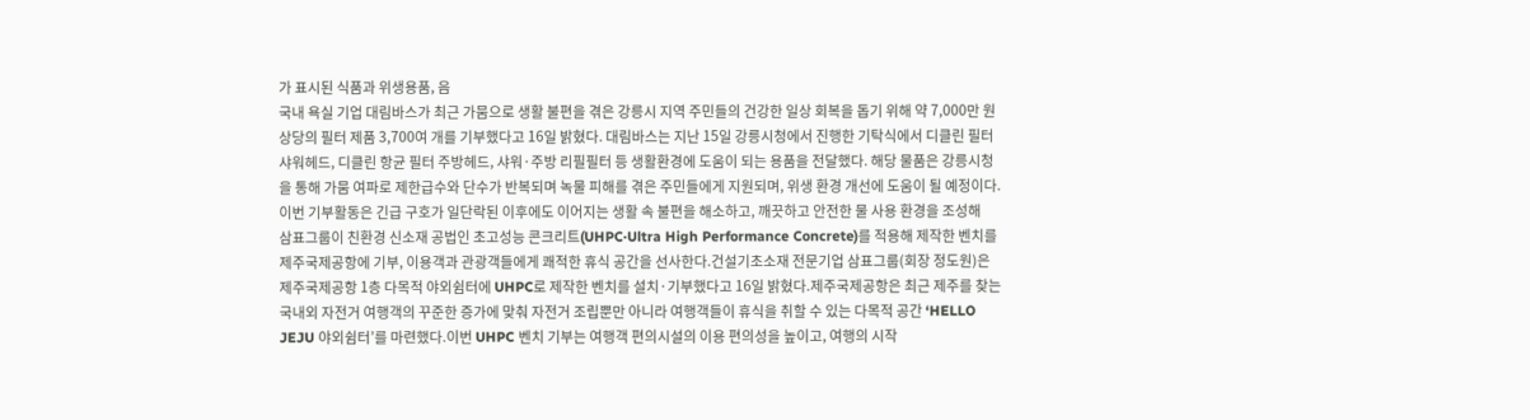가 표시된 식품과 위생용품, 음
국내 욕실 기업 대림바스가 최근 가뭄으로 생활 불편을 겪은 강릉시 지역 주민들의 건강한 일상 회복을 돕기 위해 약 7,000만 원 상당의 필터 제품 3,700여 개를 기부했다고 16일 밝혔다. 대림바스는 지난 15일 강릉시청에서 진행한 기탁식에서 디클린 필터 샤워헤드, 디클린 항균 필터 주방헤드, 샤워·주방 리필필터 등 생활환경에 도움이 되는 용품을 전달했다. 해당 물품은 강릉시청을 통해 가뭄 여파로 제한급수와 단수가 반복되며 녹물 피해를 겪은 주민들에게 지원되며, 위생 환경 개선에 도움이 될 예정이다. 이번 기부활동은 긴급 구호가 일단락된 이후에도 이어지는 생활 속 불편을 해소하고, 깨끗하고 안전한 물 사용 환경을 조성해
삼표그룹이 친환경 신소재 공법인 초고성능 콘크리트(UHPC·Ultra High Performance Concrete)를 적용해 제작한 벤치를 제주국제공항에 기부, 이용객과 관광객들에게 쾌적한 휴식 공간을 선사한다.건설기초소재 전문기업 삼표그룹(회장 정도원)은 제주국제공항 1층 다목적 야외쉼터에 UHPC로 제작한 벤치를 설치·기부했다고 16일 밝혔다.제주국제공항은 최근 제주를 찾는 국내외 자전거 여행객의 꾸준한 증가에 맞춰 자전거 조립뿐만 아니라 여행객들이 휴식을 취할 수 있는 다목적 공간 ‘HELLO JEJU 야외쉼터’를 마련했다.이번 UHPC 벤치 기부는 여행객 편의시설의 이용 편의성을 높이고, 여행의 시작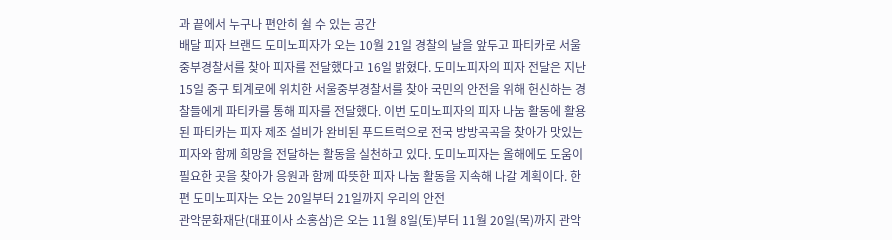과 끝에서 누구나 편안히 쉴 수 있는 공간
배달 피자 브랜드 도미노피자가 오는 10월 21일 경찰의 날을 앞두고 파티카로 서울중부경찰서를 찾아 피자를 전달했다고 16일 밝혔다. 도미노피자의 피자 전달은 지난 15일 중구 퇴계로에 위치한 서울중부경찰서를 찾아 국민의 안전을 위해 헌신하는 경찰들에게 파티카를 통해 피자를 전달했다. 이번 도미노피자의 피자 나눔 활동에 활용된 파티카는 피자 제조 설비가 완비된 푸드트럭으로 전국 방방곡곡을 찾아가 맛있는 피자와 함께 희망을 전달하는 활동을 실천하고 있다. 도미노피자는 올해에도 도움이 필요한 곳을 찾아가 응원과 함께 따뜻한 피자 나눔 활동을 지속해 나갈 계획이다. 한편 도미노피자는 오는 20일부터 21일까지 우리의 안전
관악문화재단(대표이사 소홍삼)은 오는 11월 8일(토)부터 11월 20일(목)까지 관악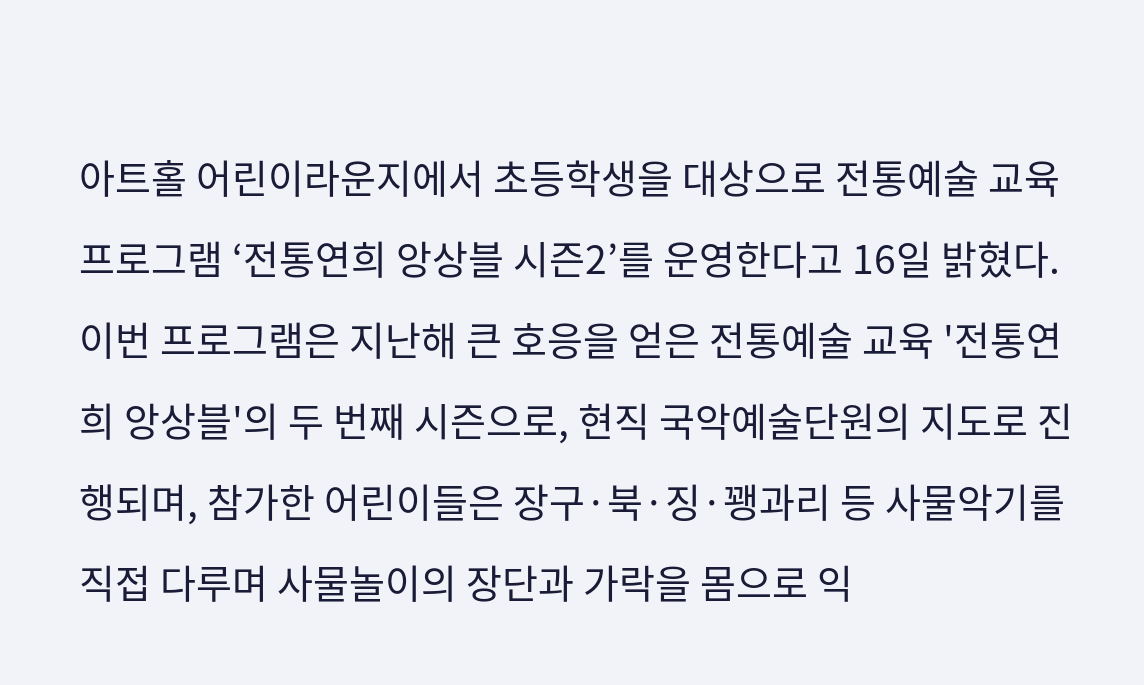아트홀 어린이라운지에서 초등학생을 대상으로 전통예술 교육 프로그램 ‘전통연희 앙상블 시즌2’를 운영한다고 16일 밝혔다.이번 프로그램은 지난해 큰 호응을 얻은 전통예술 교육 '전통연희 앙상블'의 두 번째 시즌으로, 현직 국악예술단원의 지도로 진행되며, 참가한 어린이들은 장구·북·징·꽹과리 등 사물악기를 직접 다루며 사물놀이의 장단과 가락을 몸으로 익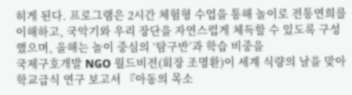히게 된다. 프로그램은 2시간 체험형 수업을 통해 놀이로 전통연희를 이해하고, 국악기와 우리 장단을 자연스럽게 체득할 수 있도록 구성했으며, 올해는 놀이 중심의 ‘탐구반’과 학습 비중을
국제구호개발 NGO 월드비전(회장 조명환)이 세계 식량의 날을 맞아 학교급식 연구 보고서 『아동의 목소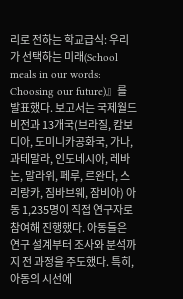리로 전하는 학교급식: 우리가 선택하는 미래(School meals in our words: Choosing our future)』를 발표했다. 보고서는 국제월드비전과 13개국(브라질, 캄보디아, 도미니카공화국, 가나, 과테말라, 인도네시아, 레바논, 말라위, 페루, 르완다, 스리랑카, 짐바브웨, 잠비아) 아동 1,235명이 직접 연구자로 참여해 진행했다. 아동들은 연구 설계부터 조사와 분석까지 전 과정을 주도했다. 특히, 아동의 시선에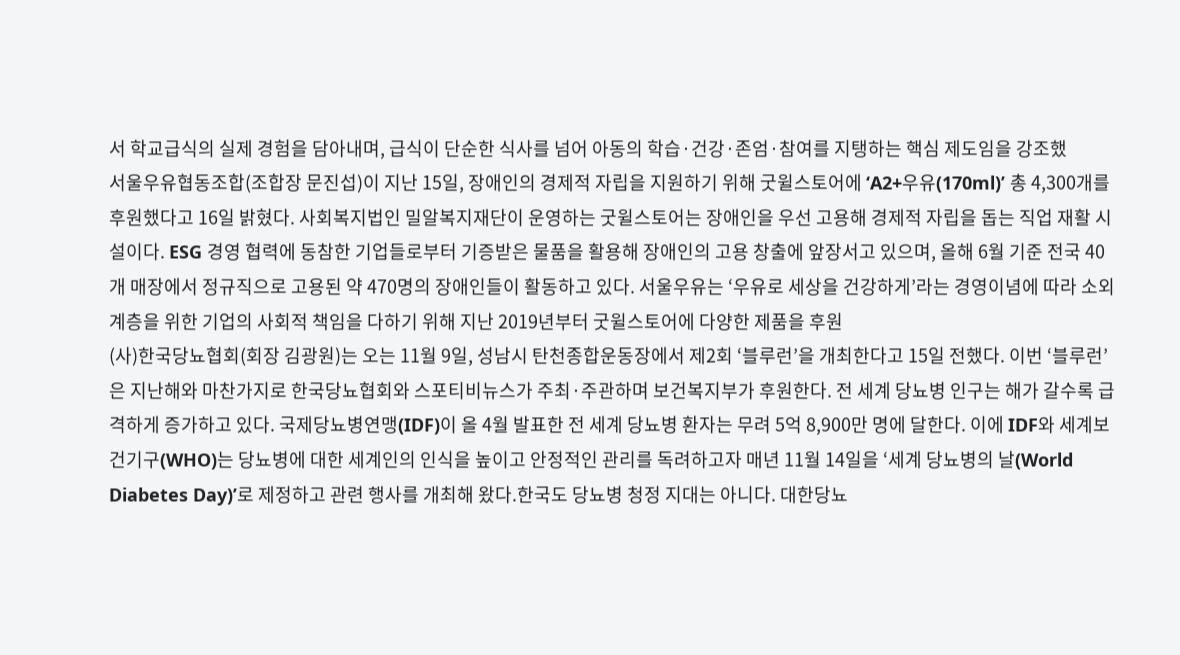서 학교급식의 실제 경험을 담아내며, 급식이 단순한 식사를 넘어 아동의 학습·건강·존엄·참여를 지탱하는 핵심 제도임을 강조했
서울우유협동조합(조합장 문진섭)이 지난 15일, 장애인의 경제적 자립을 지원하기 위해 굿윌스토어에 ‘A2+우유(170ml)’ 총 4,300개를 후원했다고 16일 밝혔다. 사회복지법인 밀알복지재단이 운영하는 굿윌스토어는 장애인을 우선 고용해 경제적 자립을 돕는 직업 재활 시설이다. ESG 경영 협력에 동참한 기업들로부터 기증받은 물품을 활용해 장애인의 고용 창출에 앞장서고 있으며, 올해 6월 기준 전국 40개 매장에서 정규직으로 고용된 약 470명의 장애인들이 활동하고 있다. 서울우유는 ‘우유로 세상을 건강하게’라는 경영이념에 따라 소외계층을 위한 기업의 사회적 책임을 다하기 위해 지난 2019년부터 굿윌스토어에 다양한 제품을 후원
(사)한국당뇨협회(회장 김광원)는 오는 11월 9일, 성남시 탄천종합운동장에서 제2회 ‘블루런’을 개최한다고 15일 전했다. 이번 ‘블루런’은 지난해와 마찬가지로 한국당뇨협회와 스포티비뉴스가 주최·주관하며 보건복지부가 후원한다. 전 세계 당뇨병 인구는 해가 갈수록 급격하게 증가하고 있다. 국제당뇨병연맹(IDF)이 올 4월 발표한 전 세계 당뇨병 환자는 무려 5억 8,900만 명에 달한다. 이에 IDF와 세계보건기구(WHO)는 당뇨병에 대한 세계인의 인식을 높이고 안정적인 관리를 독려하고자 매년 11월 14일을 ‘세계 당뇨병의 날(World Diabetes Day)’로 제정하고 관련 행사를 개최해 왔다.한국도 당뇨병 청정 지대는 아니다. 대한당뇨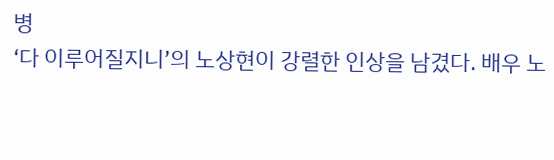병
‘다 이루어질지니’의 노상현이 강렬한 인상을 남겼다. 배우 노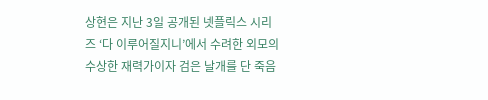상현은 지난 3일 공개된 넷플릭스 시리즈 ‘다 이루어질지니’에서 수려한 외모의 수상한 재력가이자 검은 날개를 단 죽음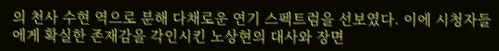의 천사 수현 역으로 분해 다채로운 연기 스펙트럼을 선보였다. 이에 시청자들에게 확실한 존재감을 각인시킨 노상현의 대사와 장면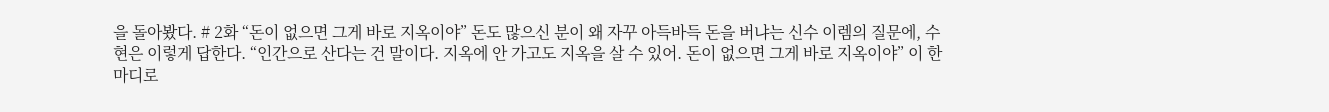을 돌아봤다. # 2화 “돈이 없으면 그게 바로 지옥이야” 돈도 많으신 분이 왜 자꾸 아득바득 돈을 버냐는 신수 이렘의 질문에, 수현은 이렇게 답한다. “인간으로 산다는 건 말이다. 지옥에 안 가고도 지옥을 살 수 있어. 돈이 없으면 그게 바로 지옥이야” 이 한마디로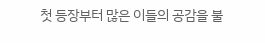첫 등장부터 많은 이들의 공감을 불